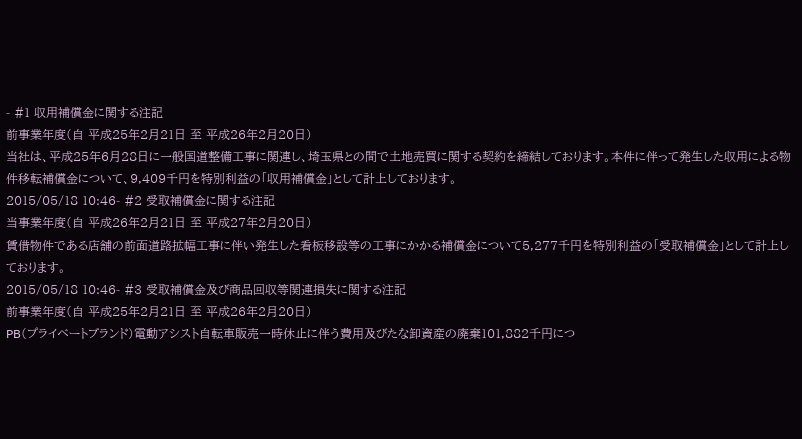- #1 収用補償金に関する注記
前事業年度(自 平成25年2月21日 至 平成26年2月20日)
当社は、平成25年6月28日に一般国道整備工事に関連し、埼玉県との間で土地売買に関する契約を締結しております。本件に伴って発生した収用による物件移転補償金について、9,409千円を特別利益の「収用補償金」として計上しております。
2015/05/18 10:46- #2 受取補償金に関する注記
当事業年度(自 平成26年2月21日 至 平成27年2月20日)
賃借物件である店舗の前面道路拡幅工事に伴い発生した看板移設等の工事にかかる補償金について5,277千円を特別利益の「受取補償金」として計上しております。
2015/05/18 10:46- #3 受取補償金及び商品回収等関連損失に関する注記
前事業年度(自 平成25年2月21日 至 平成26年2月20日)
PB(プライベートブランド)電動アシスト自転車販売一時休止に伴う費用及びたな卸資産の廃棄101,882千円につ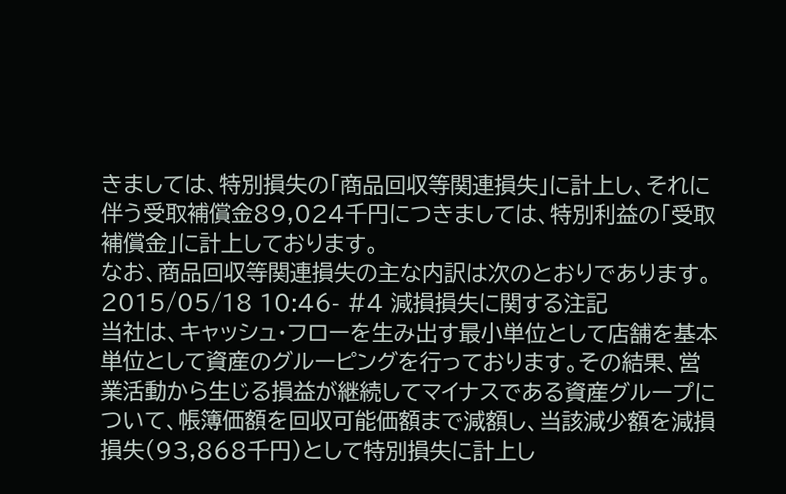きましては、特別損失の「商品回収等関連損失」に計上し、それに伴う受取補償金89,024千円につきましては、特別利益の「受取補償金」に計上しております。
なお、商品回収等関連損失の主な内訳は次のとおりであります。
2015/05/18 10:46- #4 減損損失に関する注記
当社は、キャッシュ・フローを生み出す最小単位として店舗を基本単位として資産のグルーピングを行っております。その結果、営業活動から生じる損益が継続してマイナスである資産グループについて、帳簿価額を回収可能価額まで減額し、当該減少額を減損損失(93,868千円)として特別損失に計上し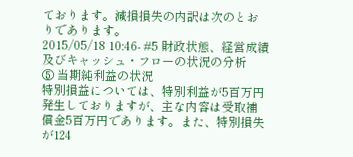ております。減損損失の内訳は次のとおりであります。
2015/05/18 10:46- #5 財政状態、経営成績及びキャッシュ・フローの状況の分析
⑤ 当期純利益の状況
特別損益については、特別利益が5百万円発生しておりますが、主な内容は受取補償金5百万円であります。また、特別損失が124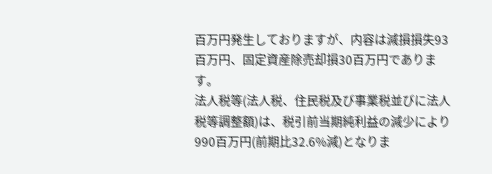百万円発生しておりますが、内容は減損損失93百万円、固定資産除売却損30百万円であります。
法人税等(法人税、住民税及び事業税並びに法人税等調整額)は、税引前当期純利益の減少により990百万円(前期比32.6%減)となりま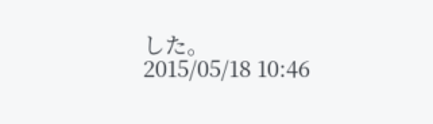した。
2015/05/18 10:46